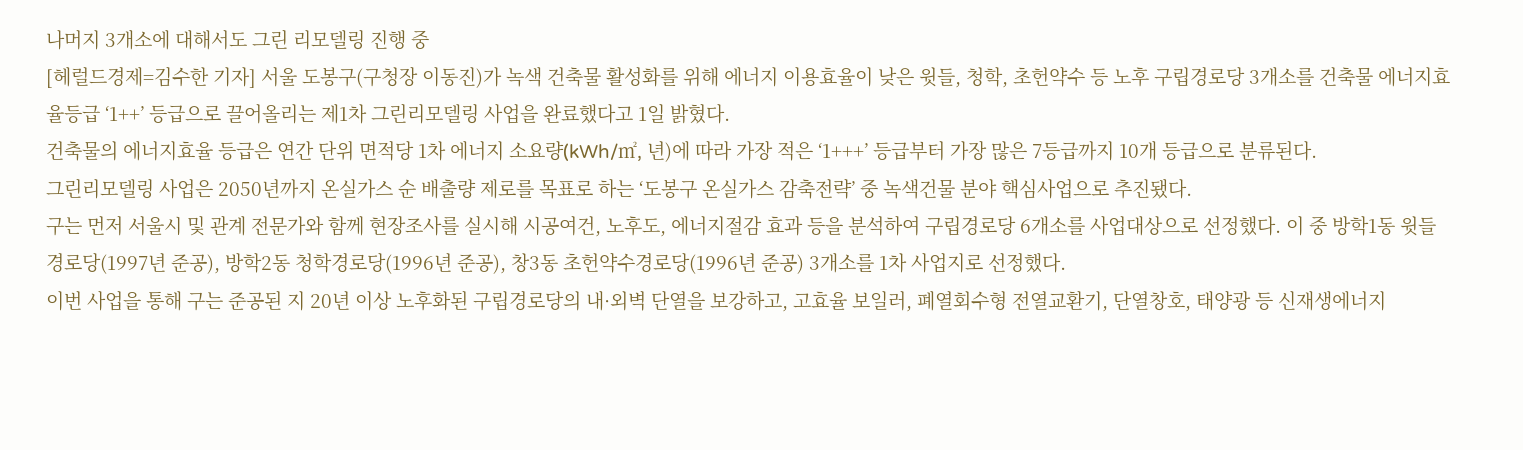나머지 3개소에 대해서도 그린 리모델링 진행 중
[헤럴드경제=김수한 기자] 서울 도봉구(구청장 이동진)가 녹색 건축물 활성화를 위해 에너지 이용효율이 낮은 윗들, 청학, 초헌약수 등 노후 구립경로당 3개소를 건축물 에너지효율등급 ‘1++’ 등급으로 끌어올리는 제1차 그린리모델링 사업을 완료했다고 1일 밝혔다.
건축물의 에너지효율 등급은 연간 단위 면적당 1차 에너지 소요량(kWh/㎡, 년)에 따라 가장 적은 ‘1+++’ 등급부터 가장 많은 7등급까지 10개 등급으로 분류된다.
그린리모델링 사업은 2050년까지 온실가스 순 배출량 제로를 목표로 하는 ‘도봉구 온실가스 감축전략’ 중 녹색건물 분야 핵심사업으로 추진됐다.
구는 먼저 서울시 및 관계 전문가와 함께 현장조사를 실시해 시공여건, 노후도, 에너지절감 효과 등을 분석하여 구립경로당 6개소를 사업대상으로 선정했다. 이 중 방학1동 윗들경로당(1997년 준공), 방학2동 청학경로당(1996년 준공), 창3동 초헌약수경로당(1996년 준공) 3개소를 1차 사업지로 선정했다.
이번 사업을 통해 구는 준공된 지 20년 이상 노후화된 구립경로당의 내·외벽 단열을 보강하고, 고효율 보일러, 폐열회수형 전열교환기, 단열창호, 태양광 등 신재생에너지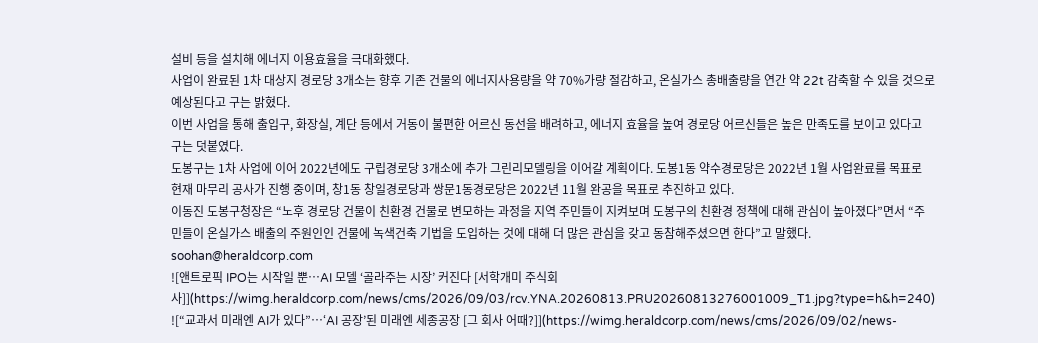설비 등을 설치해 에너지 이용효율을 극대화했다.
사업이 완료된 1차 대상지 경로당 3개소는 향후 기존 건물의 에너지사용량을 약 70%가량 절감하고, 온실가스 총배출량을 연간 약 22t 감축할 수 있을 것으로 예상된다고 구는 밝혔다.
이번 사업을 통해 출입구, 화장실, 계단 등에서 거동이 불편한 어르신 동선을 배려하고, 에너지 효율을 높여 경로당 어르신들은 높은 만족도를 보이고 있다고 구는 덧붙였다.
도봉구는 1차 사업에 이어 2022년에도 구립경로당 3개소에 추가 그린리모델링을 이어갈 계획이다. 도봉1동 약수경로당은 2022년 1월 사업완료를 목표로 현재 마무리 공사가 진행 중이며, 창1동 창일경로당과 쌍문1동경로당은 2022년 11월 완공을 목표로 추진하고 있다.
이동진 도봉구청장은 “노후 경로당 건물이 친환경 건물로 변모하는 과정을 지역 주민들이 지켜보며 도봉구의 친환경 정책에 대해 관심이 높아졌다”면서 “주민들이 온실가스 배출의 주원인인 건물에 녹색건축 기법을 도입하는 것에 대해 더 많은 관심을 갖고 동참해주셨으면 한다”고 말했다.
soohan@heraldcorp.com
![앤트로픽 IPO는 시작일 뿐…AI 모델 ‘골라주는 시장’ 커진다 [서학개미 주식회사]](https://wimg.heraldcorp.com/news/cms/2026/09/03/rcv.YNA.20260813.PRU20260813276001009_T1.jpg?type=h&h=240)
![“교과서 미래엔 AI가 있다”…‘AI 공장’된 미래엔 세종공장 [그 회사 어때?]](https://wimg.heraldcorp.com/news/cms/2026/09/02/news-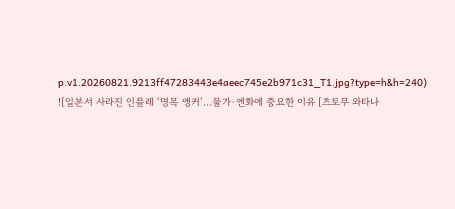p.v1.20260821.9213ff47283443e4aeec745e2b971c31_T1.jpg?type=h&h=240)
![일본서 사라진 인플레 ‘명목 앵커’…물가·엔화에 중요한 이유 [츠토무 와타나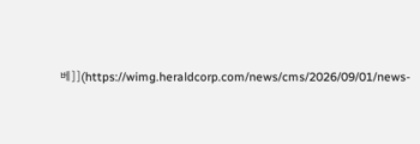베]](https://wimg.heraldcorp.com/news/cms/2026/09/01/news-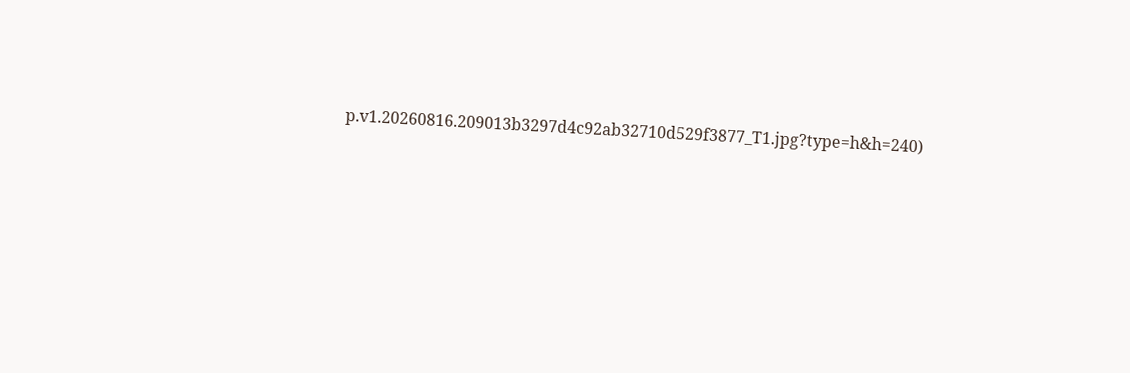p.v1.20260816.209013b3297d4c92ab32710d529f3877_T1.jpg?type=h&h=240)